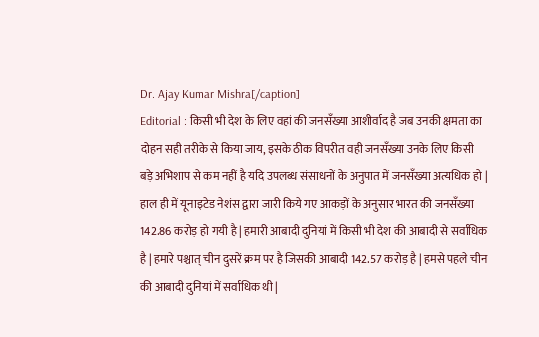Dr. Ajay Kumar Mishra[/caption]
Editorial : किसी भी देश के लिए वहां की जनसँख्या आशीर्वाद है जब उनकी क्षमता का दोहन सही तरीके से किया जाय, इसके ठीक विपरीत वही जनसँख्या उनके लिए किसी बड़े अभिशाप से कम नहीं है यदि उपलब्ध संसाधनों के अनुपात में जनसँख्या अत्यधिक हो | हाल ही में यूनाइटेड नेशंस द्वारा जारी किये गए आकड़ों के अनुसार भारत की जनसँख्या 142.86 करोड़ हो गयी है | हमारी आबादी दुनियां में किसी भी देश की आबादी से सर्वाधिक है | हमारे पश्चात् चीन दुसरें क्रम पर है जिसकी आबादी 142.57 करोड़ है | हमसे पहले चीन की आबादी दुनियां में सर्वाधिक थी |